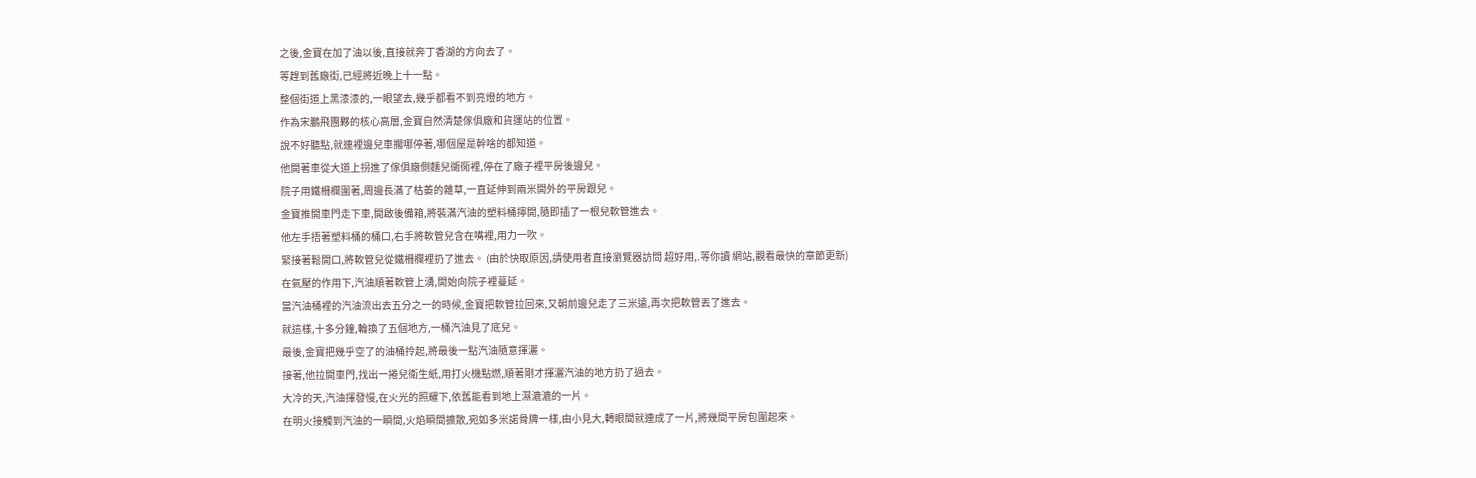之後,金寶在加了油以後,直接就奔丁香湖的方向去了。
等趕到舊廠街,已經將近晚上十一點。
整個街道上黑漆漆的,一眼望去,幾乎都看不到亮燈的地方。
作為宋鵬飛團夥的核心高層,金寶自然清楚傢俱廠和貨運站的位置。
說不好聽點,就連裡邊兒車擱哪停著,哪個屋是幹啥的都知道。
他開著車從大道上拐進了傢俱廠側麵兒衚衕裡,停在了廠子裡平房後邊兒。
院子用鐵柵欄圍著,周邊長滿了枯萎的雜草,一直延伸到兩米開外的平房跟兒。
金寶推開車門走下車,開啟後備箱,將裝滿汽油的塑料桶擰開,隨即插了一根兒軟管進去。
他左手捂著塑料桶的桶口,右手將軟管兒含在嘴裡,用力一吹。
緊接著鬆開口,將軟管兒從鐵柵欄裡扔了進去。 (由於快取原因,請使用者直接瀏覽器訪問 超好用,.等你讀 網站,觀看最快的章節更新)
在氣壓的作用下,汽油順著軟管上湧,開始向院子裡蔓延。
當汽油桶裡的汽油流出去五分之一的時候,金寶把軟管拉回來,又朝前邊兒走了三米遠,再次把軟管丟了進去。
就這樣,十多分鐘,輪換了五個地方,一桶汽油見了底兒。
最後,金寶把幾乎空了的油桶拎起,將最後一點汽油隨意揮灑。
接著,他拉開車門,找出一捲兒衛生紙,用打火機點燃,順著剛才揮灑汽油的地方扔了過去。
大冷的天,汽油揮發慢,在火光的照耀下,依舊能看到地上濕漉漉的一片。
在明火接觸到汽油的一瞬間,火焰瞬間擴散,宛如多米諾骨牌一樣,由小見大,轉眼間就連成了一片,將幾間平房包圍起來。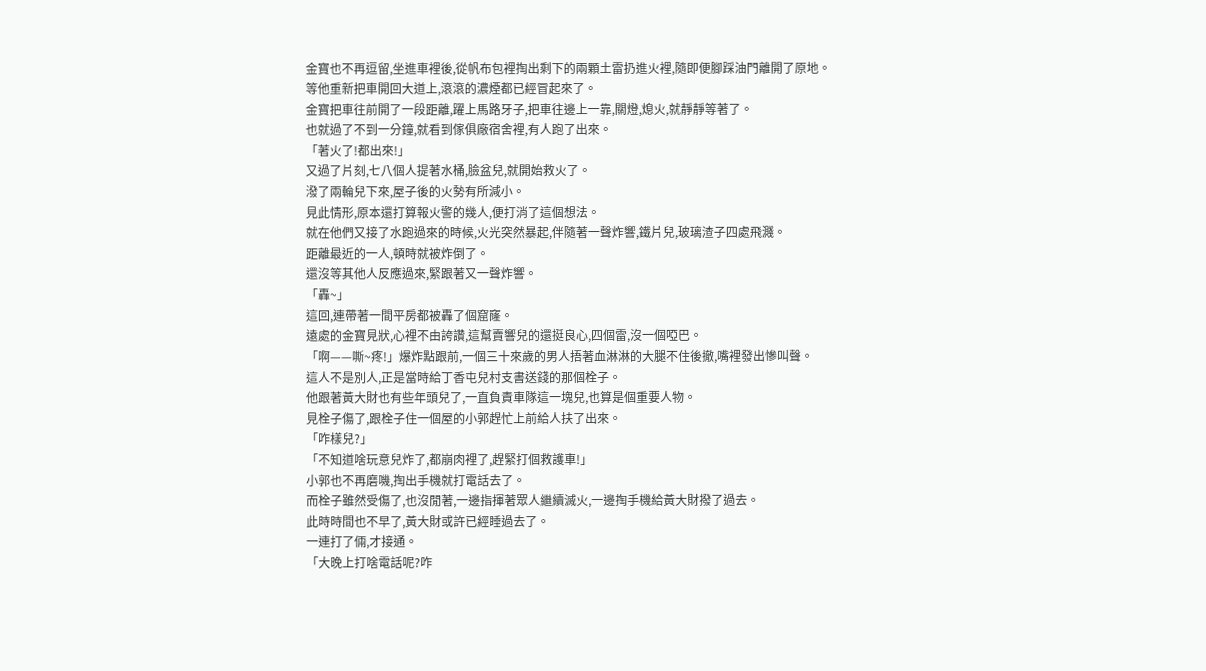金寶也不再逗留,坐進車裡後,從帆布包裡掏出剩下的兩顆土雷扔進火裡,隨即便腳踩油門離開了原地。
等他重新把車開回大道上,滾滾的濃煙都已經冒起來了。
金寶把車往前開了一段距離,躍上馬路牙子,把車往邊上一靠,關燈,熄火,就靜靜等著了。
也就過了不到一分鐘,就看到傢俱廠宿舍裡,有人跑了出來。
「著火了!都出來!」
又過了片刻,七八個人提著水桶,臉盆兒,就開始救火了。
潑了兩輪兒下來,屋子後的火勢有所減小。
見此情形,原本還打算報火警的幾人,便打消了這個想法。
就在他們又接了水跑過來的時候,火光突然暴起,伴隨著一聲炸響,鐵片兒,玻璃渣子四處飛濺。
距離最近的一人,頓時就被炸倒了。
還沒等其他人反應過來,緊跟著又一聲炸響。
「轟~」
這回,連帶著一間平房都被轟了個窟窿。
遠處的金寶見狀,心裡不由誇讚,這幫賣響兒的還挺良心,四個雷,沒一個啞巴。
「啊——嘶~疼!」爆炸點跟前,一個三十來歲的男人捂著血淋淋的大腿不住後撤,嘴裡發出慘叫聲。
這人不是別人,正是當時給丁香屯兒村支書送錢的那個栓子。
他跟著黃大財也有些年頭兒了,一直負責車隊這一塊兒,也算是個重要人物。
見栓子傷了,跟栓子住一個屋的小郭趕忙上前給人扶了出來。
「咋樣兒?」
「不知道啥玩意兒炸了,都崩肉裡了,趕緊打個救護車!」
小郭也不再磨嘰,掏出手機就打電話去了。
而栓子雖然受傷了,也沒閒著,一邊指揮著眾人繼續滅火,一邊掏手機給黃大財撥了過去。
此時時間也不早了,黃大財或許已經睡過去了。
一連打了倆,才接通。
「大晚上打啥電話呢?咋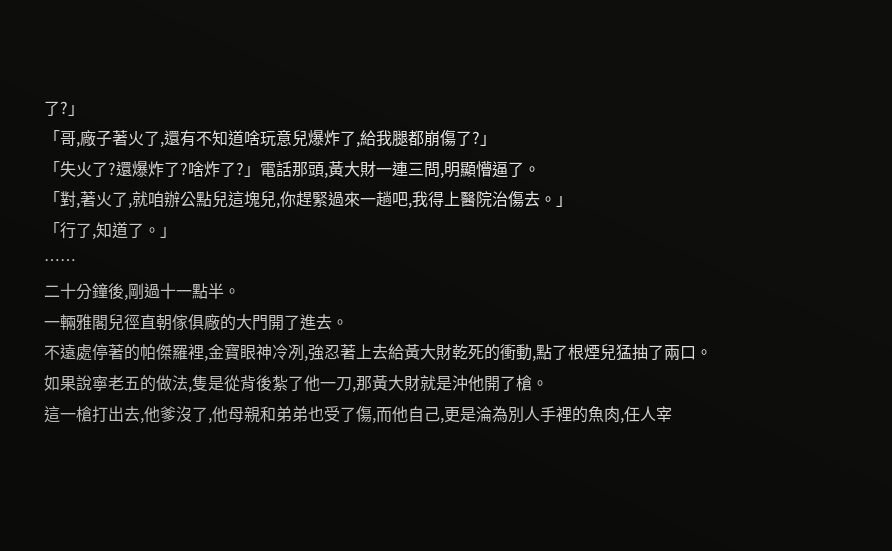了?」
「哥,廠子著火了,還有不知道啥玩意兒爆炸了,給我腿都崩傷了?」
「失火了?還爆炸了?啥炸了?」電話那頭,黃大財一連三問,明顯懵逼了。
「對,著火了,就咱辦公點兒這塊兒,你趕緊過來一趟吧,我得上醫院治傷去。」
「行了,知道了。」
……
二十分鐘後,剛過十一點半。
一輛雅閣兒徑直朝傢俱廠的大門開了進去。
不遠處停著的帕傑羅裡,金寶眼神冷冽,強忍著上去給黃大財乾死的衝動,點了根煙兒猛抽了兩口。
如果說寧老五的做法,隻是從背後紮了他一刀,那黃大財就是沖他開了槍。
這一槍打出去,他爹沒了,他母親和弟弟也受了傷,而他自己,更是淪為別人手裡的魚肉,任人宰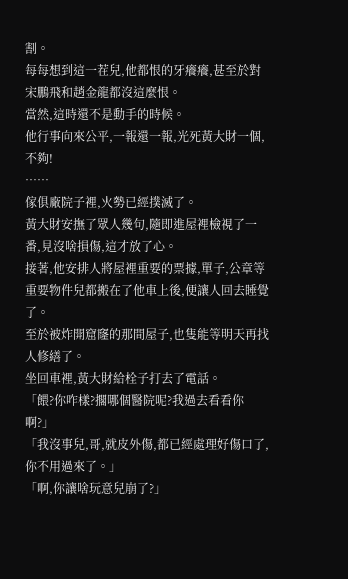割。
每每想到這一茬兒,他都恨的牙癢癢,甚至於對宋鵬飛和趙金龍都沒這麼恨。
當然,這時還不是動手的時候。
他行事向來公平,一報還一報,光死黃大財一個,不夠!
……
傢俱廠院子裡,火勢已經撲滅了。
黃大財安撫了眾人幾句,隨即進屋裡檢視了一番,見沒啥損傷,這才放了心。
接著,他安排人將屋裡重要的票據,單子,公章等重要物件兒都搬在了他車上後,便讓人回去睡覺了。
至於被炸開窟窿的那間屋子,也隻能等明天再找人修繕了。
坐回車裡,黃大財給栓子打去了電話。
「餵?你咋樣?擱哪個醫院呢?我過去看看你啊?」
「我沒事兒,哥,就皮外傷,都已經處理好傷口了,你不用過來了。」
「啊,你讓啥玩意兒崩了?」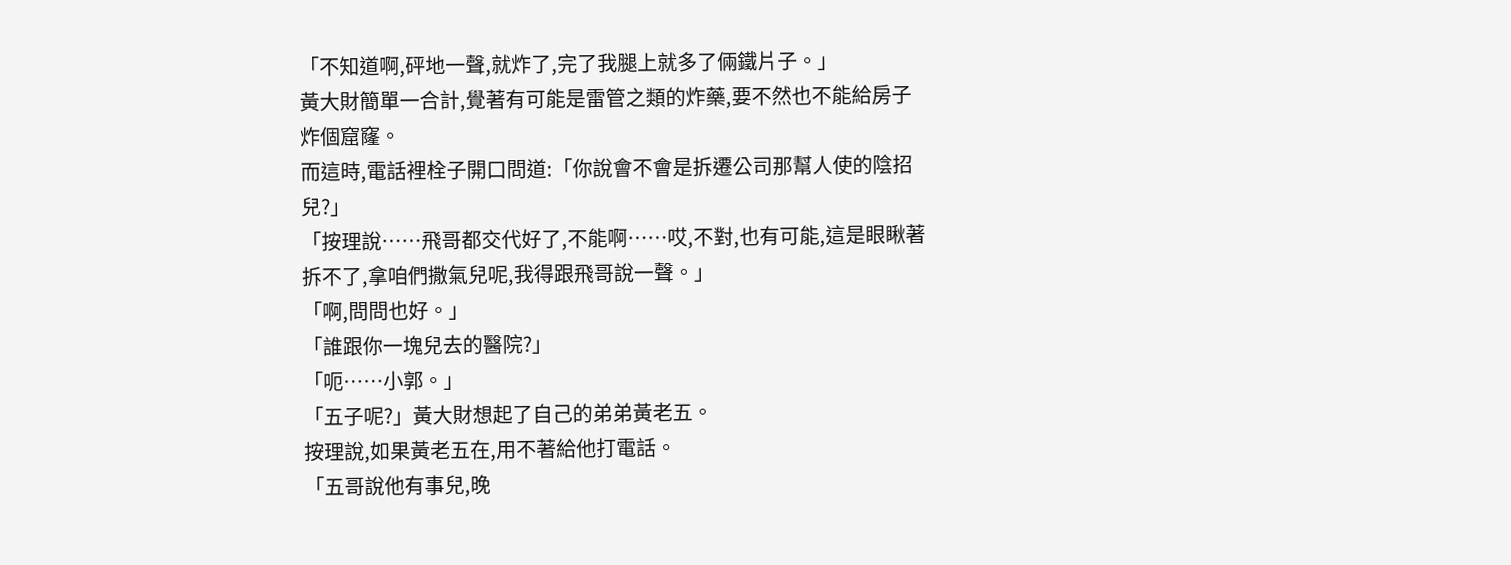「不知道啊,砰地一聲,就炸了,完了我腿上就多了倆鐵片子。」
黃大財簡單一合計,覺著有可能是雷管之類的炸藥,要不然也不能給房子炸個窟窿。
而這時,電話裡栓子開口問道:「你說會不會是拆遷公司那幫人使的陰招兒?」
「按理說……飛哥都交代好了,不能啊……哎,不對,也有可能,這是眼瞅著拆不了,拿咱們撒氣兒呢,我得跟飛哥說一聲。」
「啊,問問也好。」
「誰跟你一塊兒去的醫院?」
「呃……小郭。」
「五子呢?」黃大財想起了自己的弟弟黃老五。
按理說,如果黃老五在,用不著給他打電話。
「五哥說他有事兒,晚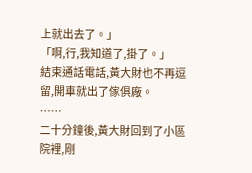上就出去了。」
「啊,行,我知道了,掛了。」
結束通話電話,黃大財也不再逗留,開車就出了傢俱廠。
……
二十分鐘後,黃大財回到了小區院裡,剛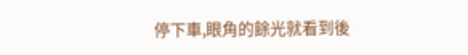停下車,眼角的餘光就看到後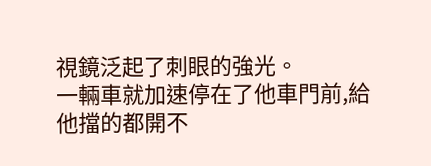視鏡泛起了刺眼的強光。
一輛車就加速停在了他車門前,給他擋的都開不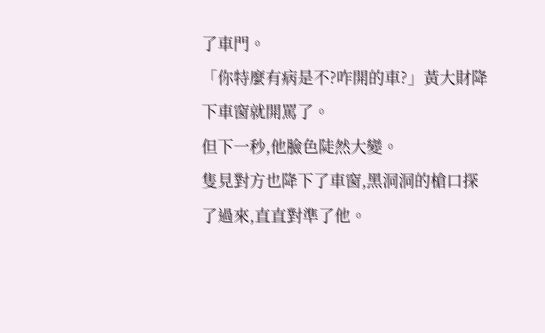了車門。
「你特麼有病是不?咋開的車?」黃大財降下車窗就開罵了。
但下一秒,他臉色陡然大變。
隻見對方也降下了車窗,黑洞洞的槍口探了過來,直直對準了他。